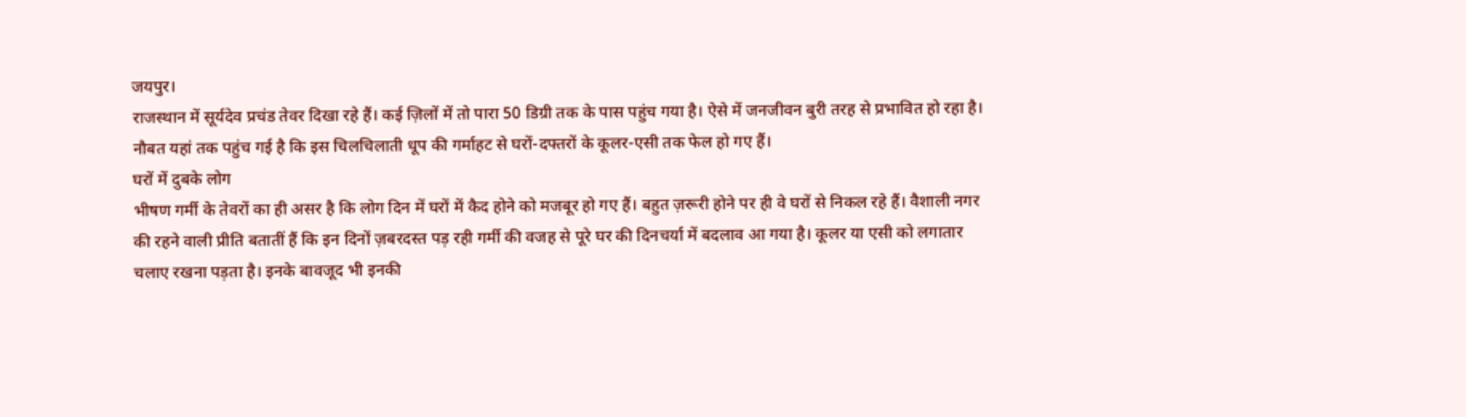जयपुर।
राजस्थान में सूर्यदेव प्रचंड तेवर दिखा रहे हैं। कई ज़िलों में तो पारा 50 डिग्री तक के पास पहुंच गया है। ऐसे में जनजीवन बुरी तरह से प्रभावित हो रहा है। नौबत यहां तक पहुंच गई है कि इस चिलचिलाती धूप की गर्माहट से घरों-दफ्तरों के कूलर-एसी तक फेल हो गए हैं।
घरों में दुबके लोग
भीषण गर्मी के तेवरों का ही असर है कि लोग दिन में घरों में कैद होने को मजबूर हो गए हैं। बहुत ज़रूरी होने पर ही वे घरों से निकल रहे हैं। वैशाली नगर की रहने वाली प्रीति बतातीं हैं कि इन दिनों ज़बरदस्त पड़ रही गर्मी की वजह से पूरे घर की दिनचर्या में बदलाव आ गया है। कूलर या एसी को लगातार चलाए रखना पड़ता है। इनके बावजूद भी इनकी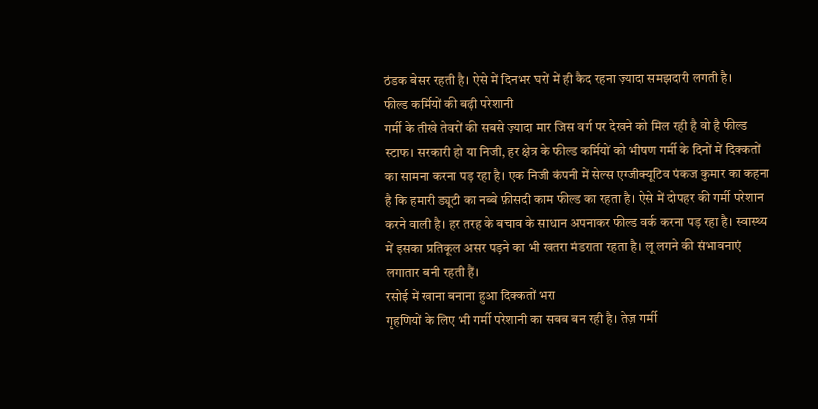ठंडक बेसर रहती है। ऐसे में दिनभर घरों में ही कैद रहना ज़्यादा समझदारी लगती है।
फील्ड कर्मियों की बढ़ी परेशानी
गर्मी के तीखे तेवरों की सबसे ज़्यादा मार जिस वर्ग पर देखने को मिल रही है वो है फील्ड स्टाफ। सरकारी हो या निजी, हर क्षेत्र के फील्ड कर्मियों को भीषण गर्मी के दिनों में दिक्कतों का सामना करना पड़ रहा है। एक निजी कंपनी में सेल्स एग्जीक्यूटिव पंकज कुमार का कहना है कि हमारी ड्यूटी का नब्बे फ़ीसदी काम फील्ड का रहता है। ऐसे में दोपहर की गर्मी परेशान करने वाली है। हर तरह के बचाव के साधान अपनाकर फील्ड वर्क करना पड़ रहा है। स्वास्थ्य में इसका प्रतिकूल असर पड़ने का भी खतरा मंडराता रहता है। लू लगने की संभावनाएं लगातार बनी रहती हैं।
रसोई में खाना बनाना हुआ दिक्कतों भरा
गृहणियों के लिए भी गर्मी परेशानी का सबब बन रही है। तेज़ गर्मी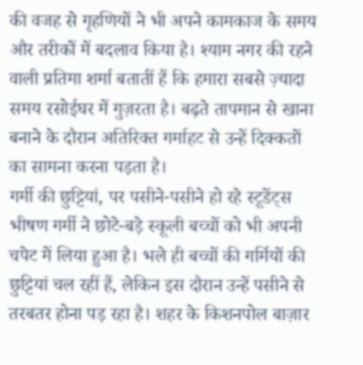की वजह से गृहणियों ने भी अपने कामकाज के समय और तरीकों में बदलाव किया है। श्याम नगर की रहने वाली प्रतिमा शर्मा बतातीं हैं कि हमारा सबसे ज़्यादा समय रसोईघर में गुज़रता है। बढ़ते तापमान से खाना बनाने के दौरान अतिरिक्त गर्माहट से उन्हें दिक्कतों का सामना करना पड़ता है।
गर्मी की छुट्टियां, पर पसीने-पसीने हो रहे स्टूडेंट्स
भीषण गर्मी ने छोटे-बड़े स्कूली बच्चों को भी अपनी चपेट में लिया हुआ है। भले ही बच्चों की गर्मियों की छुट्टियां चल रहीं हैं, लेकिन इस दौरान उन्हें पसीने से तरबतर होना पड़ रहा है। शहर के किशनपोल बाज़ार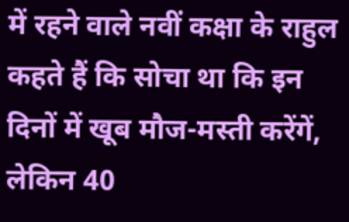में रहने वाले नवीं कक्षा के राहुल कहते हैं कि सोचा था कि इन दिनों में खूब मौज-मस्ती करेंगें, लेकिन 40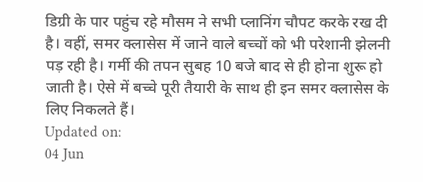डिग्री के पार पहुंच रहे मौसम ने सभी प्लानिंग चौपट करके रख दी है। वहीं, समर क्लासेस में जाने वाले बच्चों को भी परेशानी झेलनी पड़ रही है। गर्मी की तपन सुबह 10 बजे बाद से ही होना शुरू हो जाती है। ऐसे में बच्चे पूरी तैयारी के साथ ही इन समर क्लासेस के लिए निकलते हैं।
Updated on:
04 Jun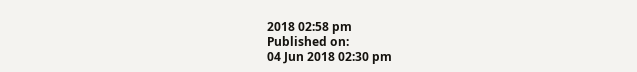2018 02:58 pm
Published on:
04 Jun 2018 02:30 pm